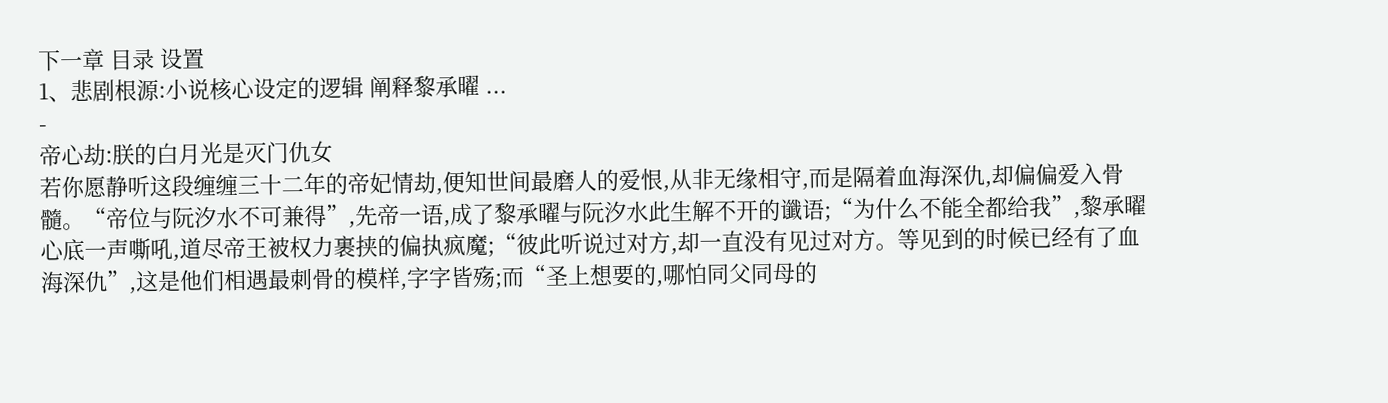下一章 目录 设置
1、悲剧根源:小说核心设定的逻辑 阐释黎承曜 ...
-
帝心劫:朕的白月光是灭门仇女
若你愿静听这段缠缠三十二年的帝妃情劫,便知世间最磨人的爱恨,从非无缘相守,而是隔着血海深仇,却偏偏爱入骨髓。“帝位与阮汐水不可兼得”,先帝一语,成了黎承曜与阮汐水此生解不开的谶语;“为什么不能全都给我”,黎承曜心底一声嘶吼,道尽帝王被权力裹挟的偏执疯魔;“彼此听说过对方,却一直没有见过对方。等见到的时候已经有了血海深仇”,这是他们相遇最刺骨的模样,字字皆殇;而“圣上想要的,哪怕同父同母的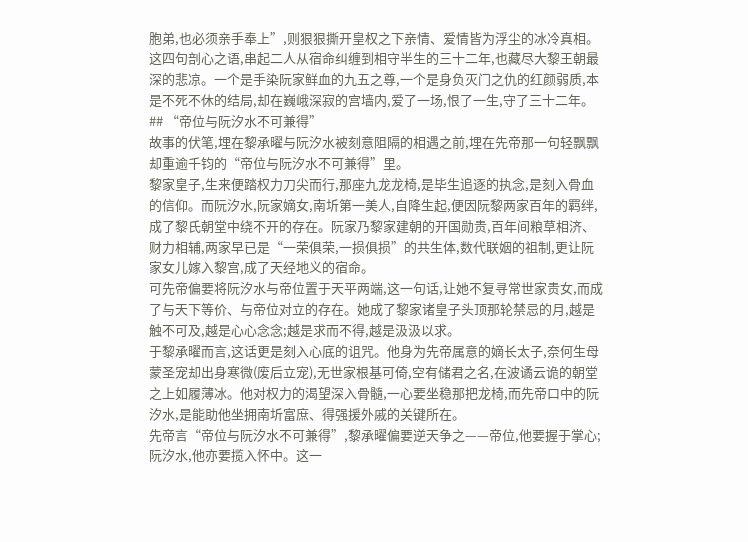胞弟,也必须亲手奉上”,则狠狠撕开皇权之下亲情、爱情皆为浮尘的冰冷真相。
这四句剖心之语,串起二人从宿命纠缠到相守半生的三十二年,也藏尽大黎王朝最深的悲凉。一个是手染阮家鲜血的九五之尊,一个是身负灭门之仇的红颜弱质,本是不死不休的结局,却在巍峨深寂的宫墙内,爱了一场,恨了一生,守了三十二年。
## “帝位与阮汐水不可兼得”
故事的伏笔,埋在黎承曜与阮汐水被刻意阻隔的相遇之前,埋在先帝那一句轻飘飘却重逾千钧的“帝位与阮汐水不可兼得”里。
黎家皇子,生来便踏权力刀尖而行,那座九龙龙椅,是毕生追逐的执念,是刻入骨血的信仰。而阮汐水,阮家嫡女,南圻第一美人,自降生起,便因阮黎两家百年的羁绊,成了黎氏朝堂中绕不开的存在。阮家乃黎家建朝的开国勋贵,百年间粮草相济、财力相辅,两家早已是“一荣俱荣,一损俱损”的共生体,数代联姻的祖制,更让阮家女儿嫁入黎宫,成了天经地义的宿命。
可先帝偏要将阮汐水与帝位置于天平两端,这一句话,让她不复寻常世家贵女,而成了与天下等价、与帝位对立的存在。她成了黎家诸皇子头顶那轮禁忌的月,越是触不可及,越是心心念念;越是求而不得,越是汲汲以求。
于黎承曜而言,这话更是刻入心底的诅咒。他身为先帝属意的嫡长太子,奈何生母蒙圣宠却出身寒微(废后立宠),无世家根基可倚,空有储君之名,在波谲云诡的朝堂之上如履薄冰。他对权力的渴望深入骨髓,一心要坐稳那把龙椅,而先帝口中的阮汐水,是能助他坐拥南圻富庶、得强援外戚的关键所在。
先帝言“帝位与阮汐水不可兼得”,黎承曜偏要逆天争之——帝位,他要握于掌心;阮汐水,他亦要揽入怀中。这一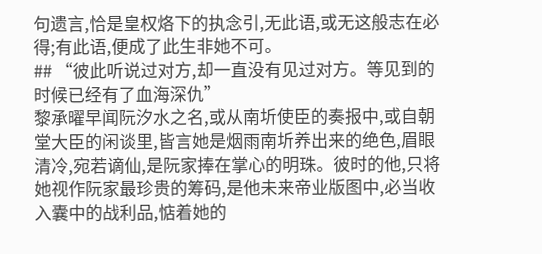句遗言,恰是皇权烙下的执念引,无此语,或无这般志在必得;有此语,便成了此生非她不可。
## “彼此听说过对方,却一直没有见过对方。等见到的时候已经有了血海深仇”
黎承曜早闻阮汐水之名,或从南圻使臣的奏报中,或自朝堂大臣的闲谈里,皆言她是烟雨南圻养出来的绝色,眉眼清冷,宛若谪仙,是阮家捧在掌心的明珠。彼时的他,只将她视作阮家最珍贵的筹码,是他未来帝业版图中,必当收入囊中的战利品,惦着她的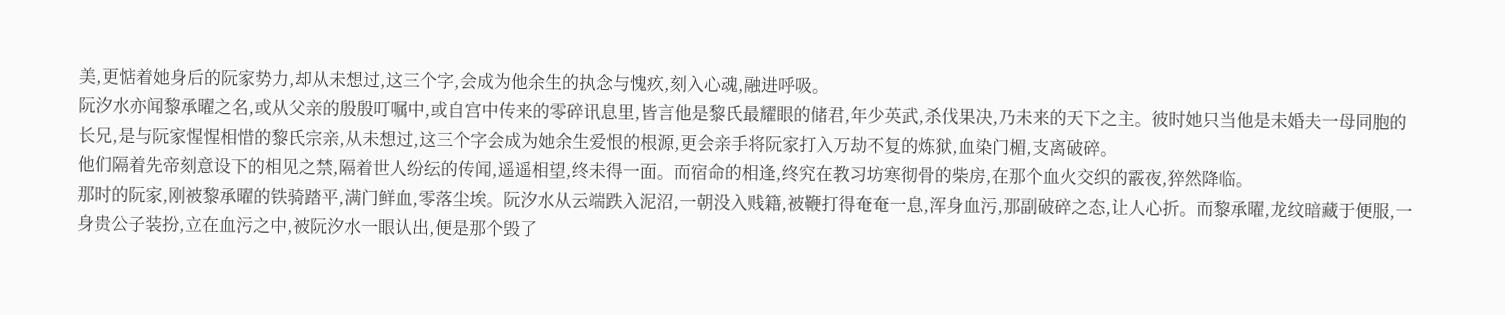美,更惦着她身后的阮家势力,却从未想过,这三个字,会成为他余生的执念与愧疚,刻入心魂,融进呼吸。
阮汐水亦闻黎承曜之名,或从父亲的殷殷叮嘱中,或自宫中传来的零碎讯息里,皆言他是黎氏最耀眼的储君,年少英武,杀伐果决,乃未来的天下之主。彼时她只当他是未婚夫一母同胞的长兄,是与阮家惺惺相惜的黎氏宗亲,从未想过,这三个字会成为她余生爱恨的根源,更会亲手将阮家打入万劫不复的炼狱,血染门楣,支离破碎。
他们隔着先帝刻意设下的相见之禁,隔着世人纷纭的传闻,遥遥相望,终未得一面。而宿命的相逢,终究在教习坊寒彻骨的柴房,在那个血火交织的霰夜,猝然降临。
那时的阮家,刚被黎承曜的铁骑踏平,满门鲜血,零落尘埃。阮汐水从云端跌入泥沼,一朝没入贱籍,被鞭打得奄奄一息,浑身血污,那副破碎之态,让人心折。而黎承曜,龙纹暗藏于便服,一身贵公子装扮,立在血污之中,被阮汐水一眼认出,便是那个毁了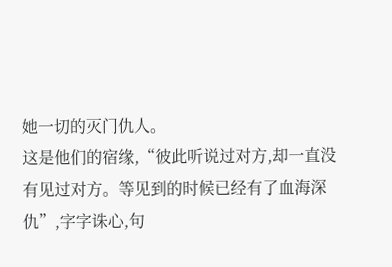她一切的灭门仇人。
这是他们的宿缘,“彼此听说过对方,却一直没有见过对方。等见到的时候已经有了血海深仇”,字字诛心,句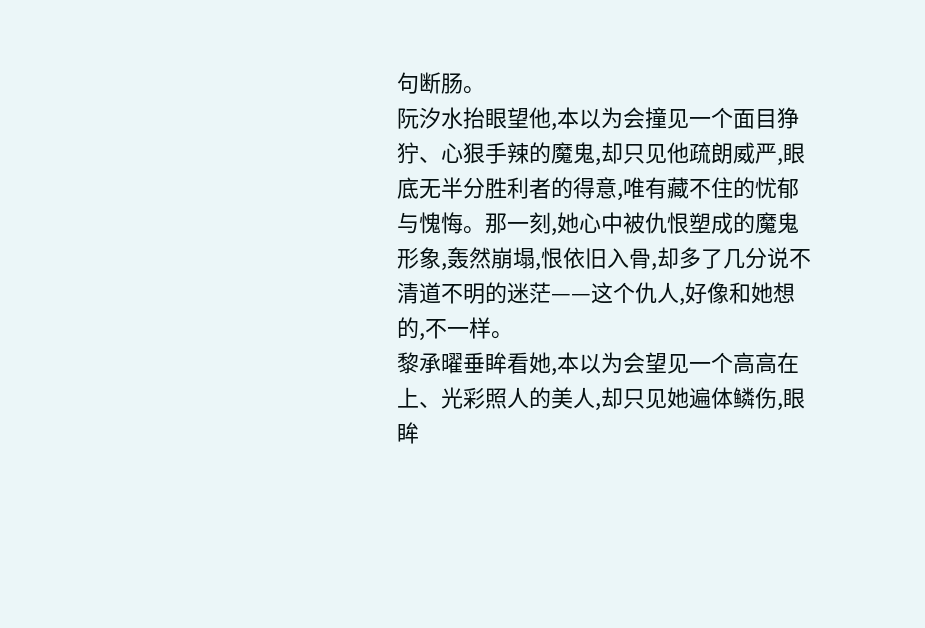句断肠。
阮汐水抬眼望他,本以为会撞见一个面目狰狞、心狠手辣的魔鬼,却只见他疏朗威严,眼底无半分胜利者的得意,唯有藏不住的忧郁与愧悔。那一刻,她心中被仇恨塑成的魔鬼形象,轰然崩塌,恨依旧入骨,却多了几分说不清道不明的迷茫——这个仇人,好像和她想的,不一样。
黎承曜垂眸看她,本以为会望见一个高高在上、光彩照人的美人,却只见她遍体鳞伤,眼眸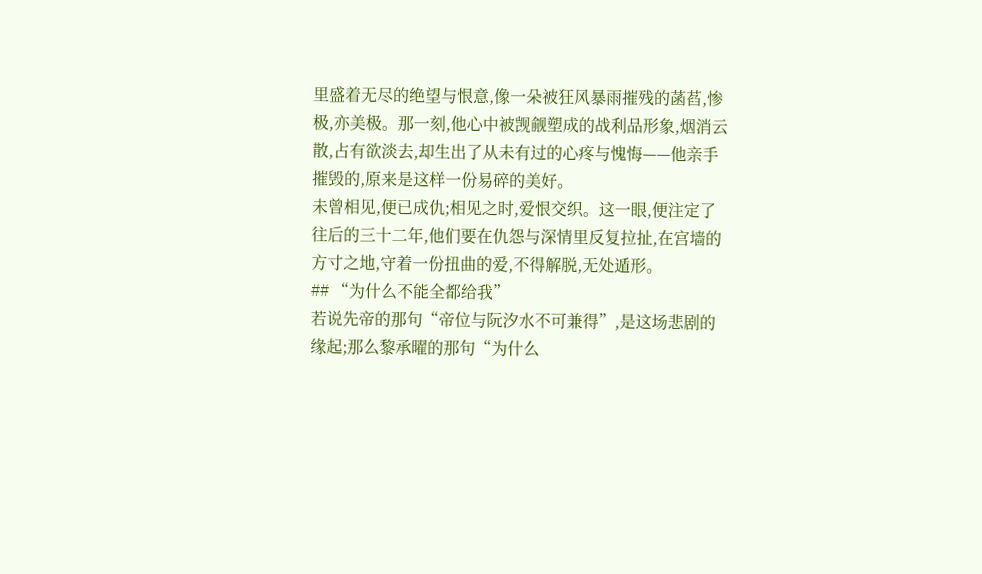里盛着无尽的绝望与恨意,像一朵被狂风暴雨摧残的菡萏,惨极,亦美极。那一刻,他心中被觊觎塑成的战利品形象,烟消云散,占有欲淡去,却生出了从未有过的心疼与愧悔——他亲手摧毁的,原来是这样一份易碎的美好。
未曾相见,便已成仇;相见之时,爱恨交织。这一眼,便注定了往后的三十二年,他们要在仇怨与深情里反复拉扯,在宫墙的方寸之地,守着一份扭曲的爱,不得解脱,无处遁形。
## “为什么不能全都给我”
若说先帝的那句“帝位与阮汐水不可兼得”,是这场悲剧的缘起;那么黎承曜的那句“为什么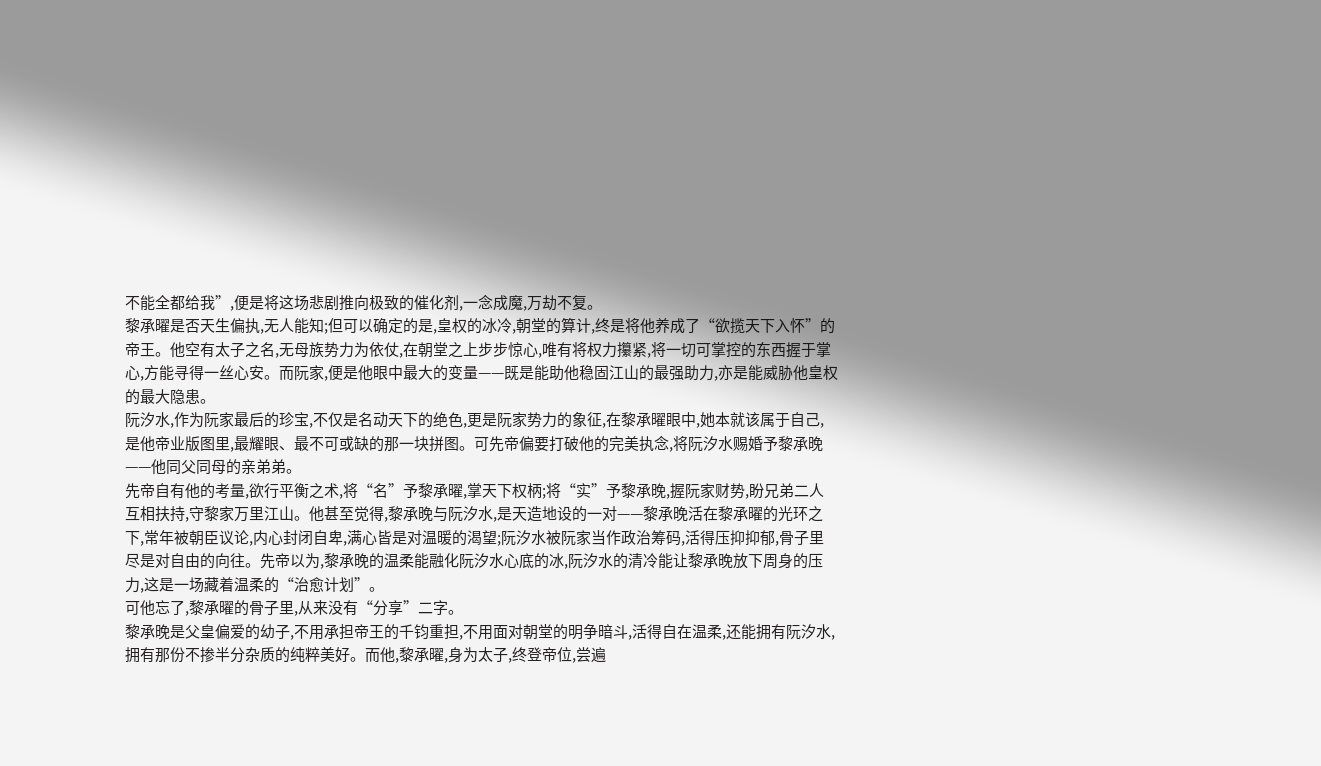不能全都给我”,便是将这场悲剧推向极致的催化剂,一念成魔,万劫不复。
黎承曜是否天生偏执,无人能知;但可以确定的是,皇权的冰冷,朝堂的算计,终是将他养成了“欲揽天下入怀”的帝王。他空有太子之名,无母族势力为依仗,在朝堂之上步步惊心,唯有将权力攥紧,将一切可掌控的东西握于掌心,方能寻得一丝心安。而阮家,便是他眼中最大的变量——既是能助他稳固江山的最强助力,亦是能威胁他皇权的最大隐患。
阮汐水,作为阮家最后的珍宝,不仅是名动天下的绝色,更是阮家势力的象征,在黎承曜眼中,她本就该属于自己,是他帝业版图里,最耀眼、最不可或缺的那一块拼图。可先帝偏要打破他的完美执念,将阮汐水赐婚予黎承晚——他同父同母的亲弟弟。
先帝自有他的考量,欲行平衡之术,将“名”予黎承曜,掌天下权柄;将“实”予黎承晚,握阮家财势,盼兄弟二人互相扶持,守黎家万里江山。他甚至觉得,黎承晚与阮汐水,是天造地设的一对——黎承晚活在黎承曜的光环之下,常年被朝臣议论,内心封闭自卑,满心皆是对温暖的渴望;阮汐水被阮家当作政治筹码,活得压抑抑郁,骨子里尽是对自由的向往。先帝以为,黎承晚的温柔能融化阮汐水心底的冰,阮汐水的清冷能让黎承晚放下周身的压力,这是一场藏着温柔的“治愈计划”。
可他忘了,黎承曜的骨子里,从来没有“分享”二字。
黎承晚是父皇偏爱的幼子,不用承担帝王的千钧重担,不用面对朝堂的明争暗斗,活得自在温柔,还能拥有阮汐水,拥有那份不掺半分杂质的纯粹美好。而他,黎承曜,身为太子,终登帝位,尝遍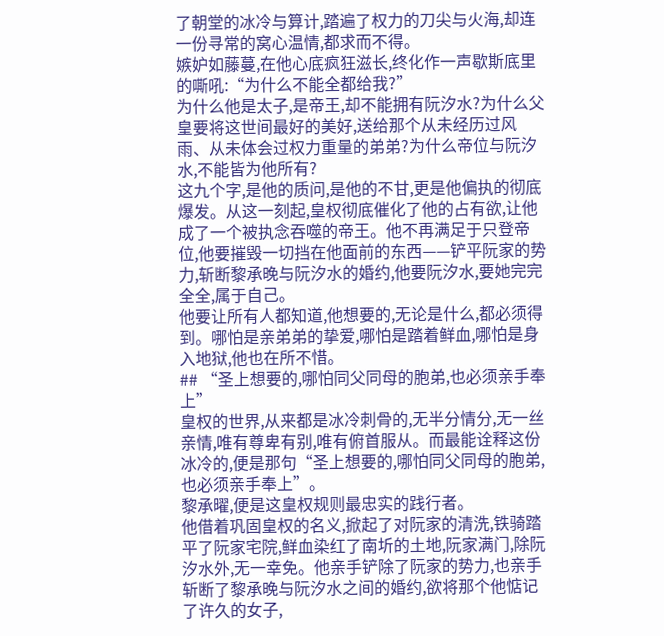了朝堂的冰冷与算计,踏遍了权力的刀尖与火海,却连一份寻常的窝心温情,都求而不得。
嫉妒如藤蔓,在他心底疯狂滋长,终化作一声歇斯底里的嘶吼:“为什么不能全都给我?”
为什么他是太子,是帝王,却不能拥有阮汐水?为什么父皇要将这世间最好的美好,送给那个从未经历过风雨、从未体会过权力重量的弟弟?为什么帝位与阮汐水,不能皆为他所有?
这九个字,是他的质问,是他的不甘,更是他偏执的彻底爆发。从这一刻起,皇权彻底催化了他的占有欲,让他成了一个被执念吞噬的帝王。他不再满足于只登帝位,他要摧毁一切挡在他面前的东西——铲平阮家的势力,斩断黎承晚与阮汐水的婚约,他要阮汐水,要她完完全全,属于自己。
他要让所有人都知道,他想要的,无论是什么,都必须得到。哪怕是亲弟弟的挚爱,哪怕是踏着鲜血,哪怕是身入地狱,他也在所不惜。
## “圣上想要的,哪怕同父同母的胞弟,也必须亲手奉上”
皇权的世界,从来都是冰冷刺骨的,无半分情分,无一丝亲情,唯有尊卑有别,唯有俯首服从。而最能诠释这份冰冷的,便是那句“圣上想要的,哪怕同父同母的胞弟,也必须亲手奉上”。
黎承曜,便是这皇权规则最忠实的践行者。
他借着巩固皇权的名义,掀起了对阮家的清洗,铁骑踏平了阮家宅院,鲜血染红了南圻的土地,阮家满门,除阮汐水外,无一幸免。他亲手铲除了阮家的势力,也亲手斩断了黎承晚与阮汐水之间的婚约,欲将那个他惦记了许久的女子,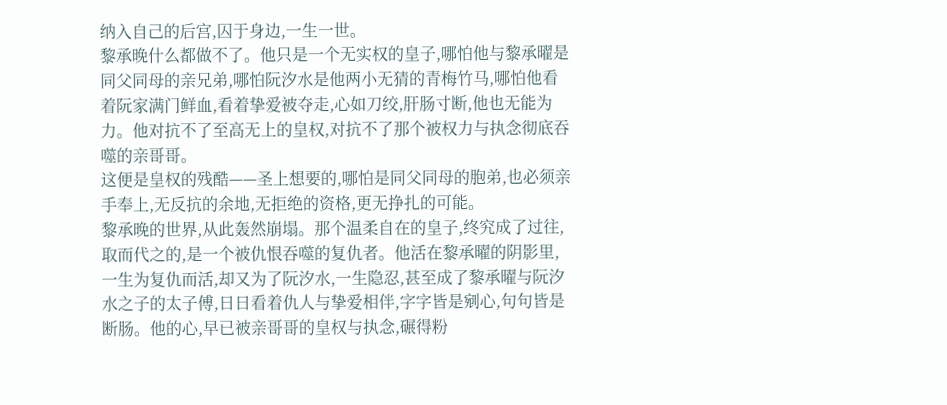纳入自己的后宫,囚于身边,一生一世。
黎承晚什么都做不了。他只是一个无实权的皇子,哪怕他与黎承曜是同父同母的亲兄弟,哪怕阮汐水是他两小无猜的青梅竹马,哪怕他看着阮家满门鲜血,看着挚爱被夺走,心如刀绞,肝肠寸断,他也无能为力。他对抗不了至高无上的皇权,对抗不了那个被权力与执念彻底吞噬的亲哥哥。
这便是皇权的残酷——圣上想要的,哪怕是同父同母的胞弟,也必须亲手奉上,无反抗的余地,无拒绝的资格,更无挣扎的可能。
黎承晚的世界,从此轰然崩塌。那个温柔自在的皇子,终究成了过往,取而代之的,是一个被仇恨吞噬的复仇者。他活在黎承曜的阴影里,一生为复仇而活,却又为了阮汐水,一生隐忍,甚至成了黎承曜与阮汐水之子的太子傅,日日看着仇人与挚爱相伴,字字皆是剜心,句句皆是断肠。他的心,早已被亲哥哥的皇权与执念,碾得粉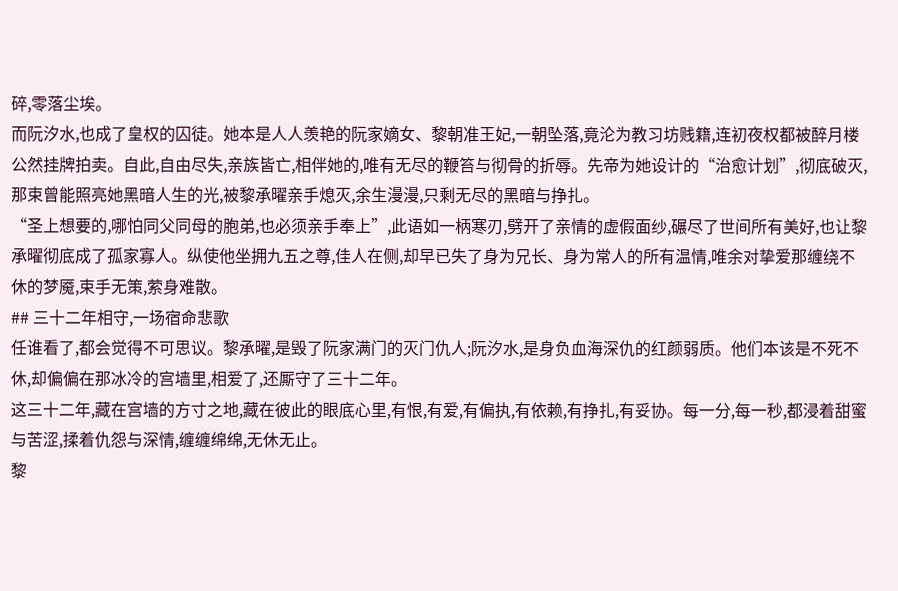碎,零落尘埃。
而阮汐水,也成了皇权的囚徒。她本是人人羡艳的阮家嫡女、黎朝准王妃,一朝坠落,竟沦为教习坊贱籍,连初夜权都被醉月楼公然挂牌拍卖。自此,自由尽失,亲族皆亡,相伴她的,唯有无尽的鞭笞与彻骨的折辱。先帝为她设计的“治愈计划”,彻底破灭,那束曾能照亮她黑暗人生的光,被黎承曜亲手熄灭,余生漫漫,只剩无尽的黑暗与挣扎。
“圣上想要的,哪怕同父同母的胞弟,也必须亲手奉上”,此语如一柄寒刃,劈开了亲情的虚假面纱,碾尽了世间所有美好,也让黎承曜彻底成了孤家寡人。纵使他坐拥九五之尊,佳人在侧,却早已失了身为兄长、身为常人的所有温情,唯余对挚爱那缠绕不休的梦魇,束手无策,萦身难散。
## 三十二年相守,一场宿命悲歌
任谁看了,都会觉得不可思议。黎承曜,是毁了阮家满门的灭门仇人;阮汐水,是身负血海深仇的红颜弱质。他们本该是不死不休,却偏偏在那冰冷的宫墙里,相爱了,还厮守了三十二年。
这三十二年,藏在宫墙的方寸之地,藏在彼此的眼底心里,有恨,有爱,有偏执,有依赖,有挣扎,有妥协。每一分,每一秒,都浸着甜蜜与苦涩,揉着仇怨与深情,缠缠绵绵,无休无止。
黎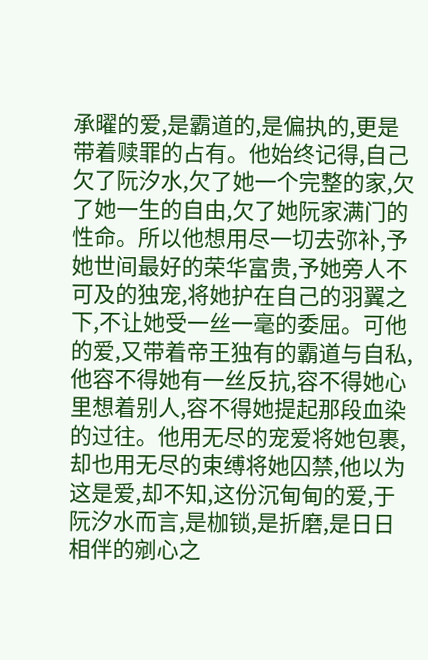承曜的爱,是霸道的,是偏执的,更是带着赎罪的占有。他始终记得,自己欠了阮汐水,欠了她一个完整的家,欠了她一生的自由,欠了她阮家满门的性命。所以他想用尽一切去弥补,予她世间最好的荣华富贵,予她旁人不可及的独宠,将她护在自己的羽翼之下,不让她受一丝一毫的委屈。可他的爱,又带着帝王独有的霸道与自私,他容不得她有一丝反抗,容不得她心里想着别人,容不得她提起那段血染的过往。他用无尽的宠爱将她包裹,却也用无尽的束缚将她囚禁,他以为这是爱,却不知,这份沉甸甸的爱,于阮汐水而言,是枷锁,是折磨,是日日相伴的剜心之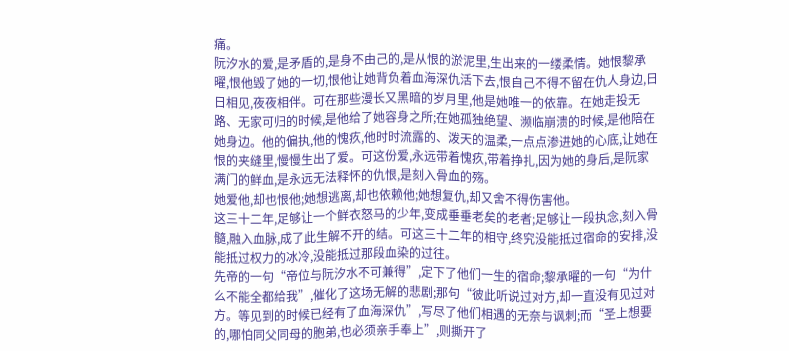痛。
阮汐水的爱,是矛盾的,是身不由己的,是从恨的淤泥里,生出来的一缕柔情。她恨黎承曜,恨他毁了她的一切,恨他让她背负着血海深仇活下去,恨自己不得不留在仇人身边,日日相见,夜夜相伴。可在那些漫长又黑暗的岁月里,他是她唯一的依靠。在她走投无路、无家可归的时候,是他给了她容身之所;在她孤独绝望、濒临崩溃的时候,是他陪在她身边。他的偏执,他的愧疚,他时时流露的、泼天的温柔,一点点渗进她的心底,让她在恨的夹缝里,慢慢生出了爱。可这份爱,永远带着愧疚,带着挣扎,因为她的身后,是阮家满门的鲜血,是永远无法释怀的仇恨,是刻入骨血的殇。
她爱他,却也恨他;她想逃离,却也依赖他;她想复仇,却又舍不得伤害他。
这三十二年,足够让一个鲜衣怒马的少年,变成垂垂老矣的老者;足够让一段执念,刻入骨髓,融入血脉,成了此生解不开的结。可这三十二年的相守,终究没能抵过宿命的安排,没能抵过权力的冰冷,没能抵过那段血染的过往。
先帝的一句“帝位与阮汐水不可兼得”,定下了他们一生的宿命;黎承曜的一句“为什么不能全都给我”,催化了这场无解的悲剧;那句“彼此听说过对方,却一直没有见过对方。等见到的时候已经有了血海深仇”,写尽了他们相遇的无奈与讽刺;而“圣上想要的,哪怕同父同母的胞弟,也必须亲手奉上”,则撕开了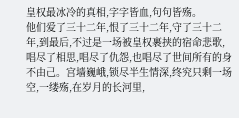皇权最冰冷的真相,字字皆血,句句皆殇。
他们爱了三十二年,恨了三十二年,守了三十二年,到最后,不过是一场被皇权裹挟的宿命悲歌,唱尽了相思,唱尽了仇怨,也唱尽了世间所有的身不由己。宫墙巍峨,锁尽半生情深,终究只剩一场空,一缕殇,在岁月的长河里,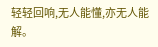轻轻回响,无人能懂,亦无人能解。